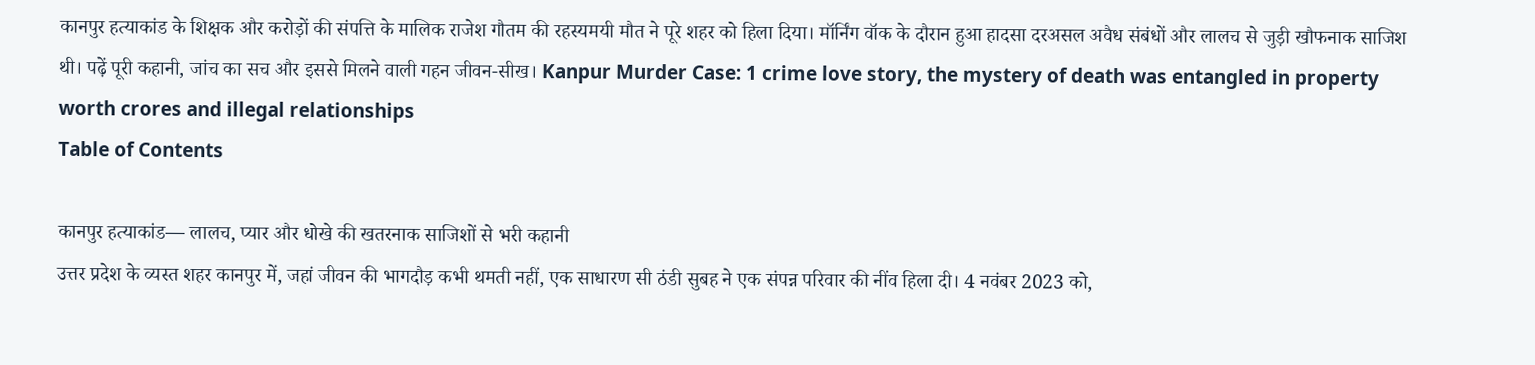कानपुर हत्याकांड के शिक्षक और करोड़ों की संपत्ति के मालिक राजेश गौतम की रहस्यमयी मौत ने पूरे शहर को हिला दिया। मॉर्निंग वॉक के दौरान हुआ हादसा दरअसल अवैध संबंधों और लालच से जुड़ी खौफनाक साजिश थी। पढ़ें पूरी कहानी, जांच का सच और इससे मिलने वाली गहन जीवन-सीख। Kanpur Murder Case: 1 crime love story, the mystery of death was entangled in property worth crores and illegal relationships
Table of Contents

कानपुर हत्याकांड— लालच, प्यार और धोखे की खतरनाक साजिशों से भरी कहानी
उत्तर प्रदेश के व्यस्त शहर कानपुर में, जहां जीवन की भागदौड़ कभी थमती नहीं, एक साधारण सी ठंडी सुबह ने एक संपन्न परिवार की नींव हिला दी। 4 नवंबर 2023 को,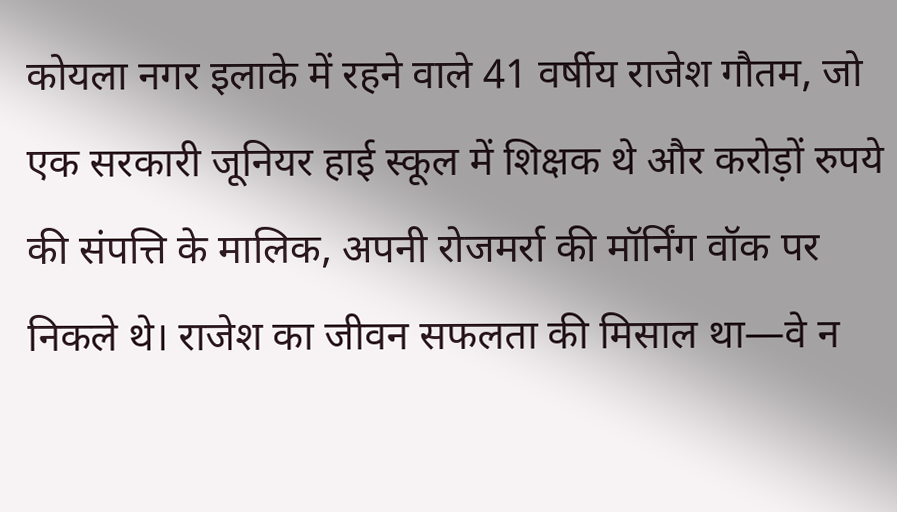कोयला नगर इलाके में रहने वाले 41 वर्षीय राजेश गौतम, जो एक सरकारी जूनियर हाई स्कूल में शिक्षक थे और करोड़ों रुपये की संपत्ति के मालिक, अपनी रोजमर्रा की मॉर्निंग वॉक पर निकले थे। राजेश का जीवन सफलता की मिसाल था—वे न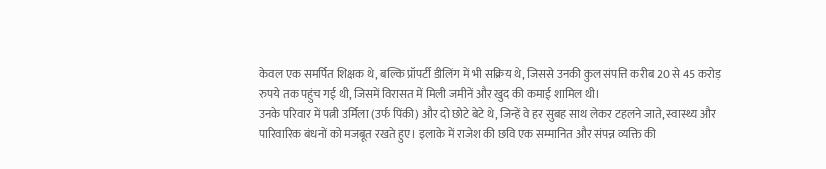केवल एक समर्पित शिक्षक थे, बल्कि प्रॉपर्टी डीलिंग में भी सक्रिय थे, जिससे उनकी कुल संपत्ति करीब 20 से 45 करोड़ रुपये तक पहुंच गई थी, जिसमें विरासत में मिली जमीनें और खुद की कमाई शामिल थी।
उनके परिवार में पत्नी उर्मिला (उर्फ पिंकी) और दो छोटे बेटे थे, जिन्हें वे हर सुबह साथ लेकर टहलने जाते, स्वास्थ्य और पारिवारिक बंधनों को मजबूत रखते हुए। इलाके में राजेश की छवि एक सम्मानित और संपन्न व्यक्ति की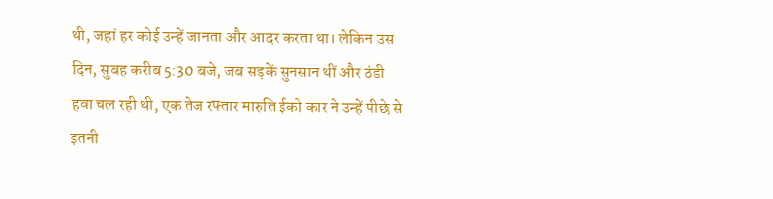थी, जहां हर कोई उन्हें जानता और आदर करता था। लेकिन उस दिन, सुबह करीब 5:30 बजे, जब सड़कें सुनसान थीं और ठंडी हवा चल रही थी, एक तेज रफ्तार मारुति ईको कार ने उन्हें पीछे से इतनी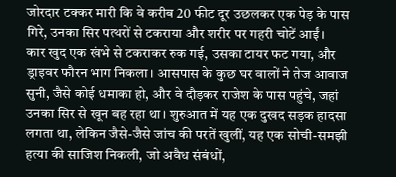जोरदार टक्कर मारी कि वे करीब 20 फीट दूर उछलकर एक पेड़ के पास गिरे, उनका सिर पत्थरों से टकराया और शरीर पर गहरी चोटें आईं।
कार खुद एक खंभे से टकराकर रुक गई, उसका टायर फट गया, और ड्राइवर फौरन भाग निकला। आसपास के कुछ घर वालों ने तेज आवाज सुनी, जैसे कोई धमाका हो, और वे दौड़कर राजेश के पास पहुंचे, जहां उनका सिर से खून बह रहा था। शुरुआत में यह एक दुखद सड़क हादसा लगता था, लेकिन जैसे-जैसे जांच की परतें खुलीं, यह एक सोची-समझी हत्या की साजिश निकली, जो अवैध संबंधों,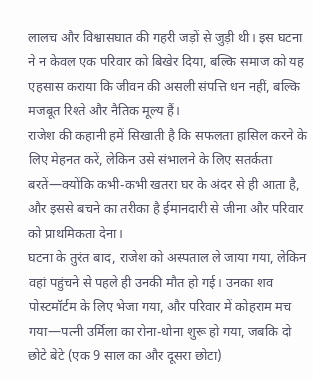लालच और विश्वासघात की गहरी जड़ों से जुड़ी थी। इस घटना ने न केवल एक परिवार को बिखेर दिया, बल्कि समाज को यह एहसास कराया कि जीवन की असली संपत्ति धन नहीं, बल्कि मजबूत रिश्ते और नैतिक मूल्य हैं।
राजेश की कहानी हमें सिखाती है कि सफलता हासिल करने के लिए मेहनत करें, लेकिन उसे संभालने के लिए सतर्कता बरतें—क्योंकि कभी-कभी खतरा घर के अंदर से ही आता है, और इससे बचने का तरीका है ईमानदारी से जीना और परिवार को प्राथमिकता देना।
घटना के तुरंत बाद, राजेश को अस्पताल ले जाया गया, लेकिन वहां पहुंचने से पहले ही उनकी मौत हो गई। उनका शव पोस्टमॉर्टम के लिए भेजा गया, और परिवार में कोहराम मच गया—पत्नी उर्मिला का रोना-धोना शुरू हो गया, जबकि दो छोटे बेटे (एक 9 साल का और दूसरा छोटा)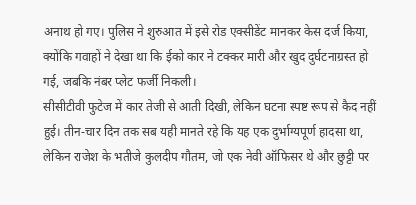अनाथ हो गए। पुलिस ने शुरुआत में इसे रोड एक्सीडेंट मानकर केस दर्ज किया, क्योंकि गवाहों ने देखा था कि ईको कार ने टक्कर मारी और खुद दुर्घटनाग्रस्त हो गई, जबकि नंबर प्लेट फर्जी निकली।
सीसीटीवी फुटेज में कार तेजी से आती दिखी, लेकिन घटना स्पष्ट रूप से कैद नहीं हुई। तीन-चार दिन तक सब यही मानते रहे कि यह एक दुर्भाग्यपूर्ण हादसा था, लेकिन राजेश के भतीजे कुलदीप गौतम, जो एक नेवी ऑफिसर थे और छुट्टी पर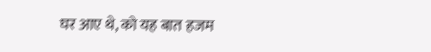घर आए थे, को यह बात हजम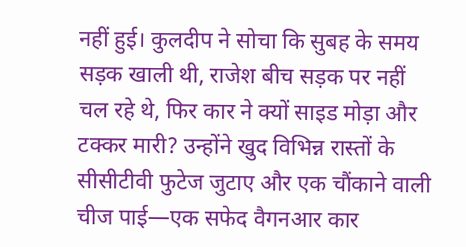नहीं हुई। कुलदीप ने सोचा कि सुबह के समय सड़क खाली थी, राजेश बीच सड़क पर नहीं चल रहे थे, फिर कार ने क्यों साइड मोड़ा और टक्कर मारी? उन्होंने खुद विभिन्न रास्तों के सीसीटीवी फुटेज जुटाए और एक चौंकाने वाली चीज पाई—एक सफेद वैगनआर कार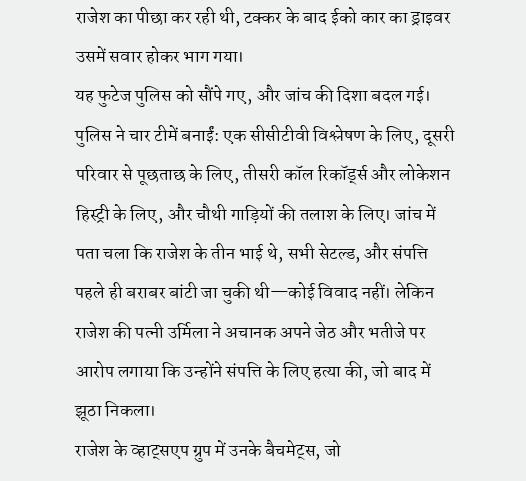राजेश का पीछा कर रही थी, टक्कर के बाद ईको कार का ड्राइवर उसमें सवार होकर भाग गया।
यह फुटेज पुलिस को सौंपे गए, और जांच की दिशा बदल गई। पुलिस ने चार टीमें बनाईं: एक सीसीटीवी विश्लेषण के लिए, दूसरी परिवार से पूछताछ के लिए, तीसरी कॉल रिकॉर्ड्स और लोकेशन हिस्ट्री के लिए, और चौथी गाड़ियों की तलाश के लिए। जांच में पता चला कि राजेश के तीन भाई थे, सभी सेटल्ड, और संपत्ति पहले ही बराबर बांटी जा चुकी थी—कोई विवाद नहीं। लेकिन राजेश की पत्नी उर्मिला ने अचानक अपने जेठ और भतीजे पर आरोप लगाया कि उन्होंने संपत्ति के लिए हत्या की, जो बाद में झूठा निकला।
राजेश के व्हाट्सएप ग्रुप में उनके बैचमेट्स, जो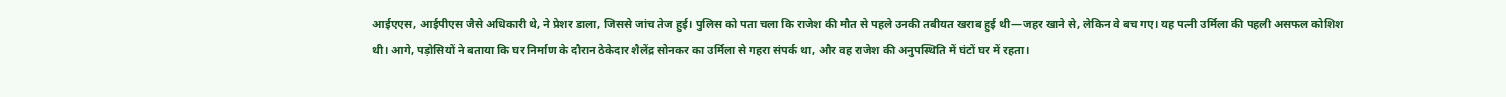आईएएस, आईपीएस जैसे अधिकारी थे, ने प्रेशर डाला, जिससे जांच तेज हुई। पुलिस को पता चला कि राजेश की मौत से पहले उनकी तबीयत खराब हुई थी—जहर खाने से, लेकिन वे बच गए। यह पत्नी उर्मिला की पहली असफल कोशिश थी। आगे, पड़ोसियों ने बताया कि घर निर्माण के दौरान ठेकेदार शैलेंद्र सोनकर का उर्मिला से गहरा संपर्क था, और वह राजेश की अनुपस्थिति में घंटों घर में रहता।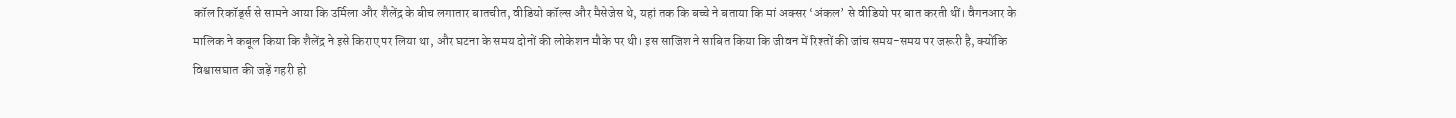कॉल रिकॉर्ड्स से सामने आया कि उर्मिला और शैलेंद्र के बीच लगातार बातचीत, वीडियो कॉल्स और मैसेजेस थे, यहां तक कि बच्चे ने बताया कि मां अक्सर ‘अंकल’ से वीडियो पर बात करती थीं। वैगनआर के मालिक ने कबूल किया कि शैलेंद्र ने इसे किराए पर लिया था, और घटना के समय दोनों की लोकेशन मौके पर थी। इस साजिश ने साबित किया कि जीवन में रिश्तों की जांच समय-समय पर जरूरी है, क्योंकि विश्वासघात की जड़ें गहरी हो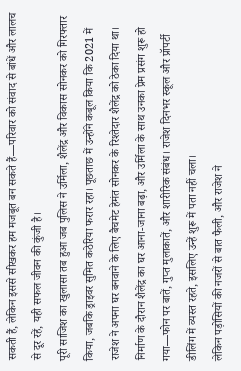सकती हैं, लेकिन इससे सीखकर हम मजबूत बन सकते हैं—परिवार को संवाद से बांधें और लालच से दूर रहें, यही सफल जीवन की कुंजी है।
पूरी साजिश का खुलासा तब हुआ जब पुलिस ने उर्मिला, शैलेंद्र और विकास सोनकर को गिरफ्तार किया, जबकि ड्राइवर सुमित कठेरिया फरार रहा। पूछताछ में उन्होंने कबूल किया कि 2021 में राजेश ने अपना घर बनवाने के लिए बैचमेट हेमंत सोनकर के रिश्तेदार शैलेंद्र को ठेका दिया था। निर्माण के दौरान शैलेंद्र का घर आना-जाना बढ़ा, और उर्मिला के साथ उनका प्रेम प्रसंग शुरू हो गया—फोन पर बातें, गुप्त मुलाकातें, और शारीरिक संबंध। राजेश दिनभर स्कूल और प्रॉपर्टी डीलिंग में व्यस्त रहते, इसलिए उन्हें शुरू में पता नहीं चला।
लेकिन पड़ोसियों की नजरों से बात फैली, और राजेश ने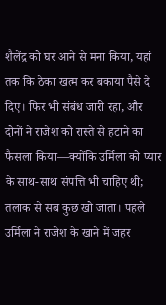शैलेंद्र को घर आने से मना किया, यहां तक कि ठेका खत्म कर बकाया पैसे दे दिए। फिर भी संबंध जारी रहा, और दोनों ने राजेश को रास्ते से हटाने का फैसला किया—क्योंकि उर्मिला को प्यार के साथ-साथ संपत्ति भी चाहिए थी; तलाक से सब कुछ खो जाता। पहले उर्मिला ने राजेश के खाने में जहर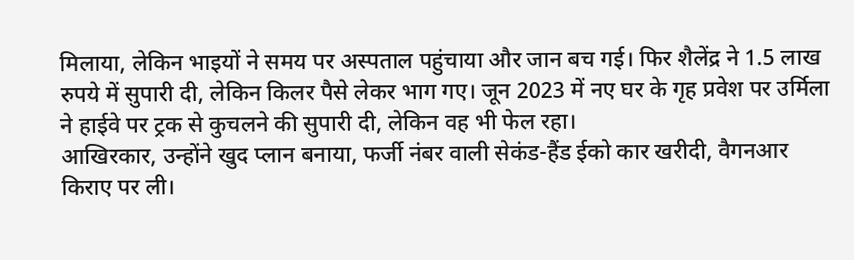मिलाया, लेकिन भाइयों ने समय पर अस्पताल पहुंचाया और जान बच गई। फिर शैलेंद्र ने 1.5 लाख रुपये में सुपारी दी, लेकिन किलर पैसे लेकर भाग गए। जून 2023 में नए घर के गृह प्रवेश पर उर्मिला ने हाईवे पर ट्रक से कुचलने की सुपारी दी, लेकिन वह भी फेल रहा।
आखिरकार, उन्होंने खुद प्लान बनाया, फर्जी नंबर वाली सेकंड-हैंड ईको कार खरीदी, वैगनआर किराए पर ली।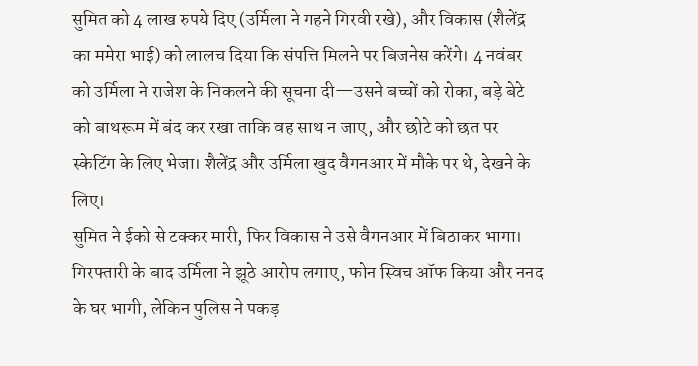सुमित को 4 लाख रुपये दिए (उर्मिला ने गहने गिरवी रखे), और विकास (शैलेंद्र का ममेरा भाई) को लालच दिया कि संपत्ति मिलने पर बिजनेस करेंगे। 4 नवंबर को उर्मिला ने राजेश के निकलने की सूचना दी—उसने बच्चों को रोका, बड़े बेटे को बाथरूम में बंद कर रखा ताकि वह साथ न जाए, और छोटे को छत पर स्केटिंग के लिए भेजा। शैलेंद्र और उर्मिला खुद वैगनआर में मौके पर थे, देखने के लिए।
सुमित ने ईको से टक्कर मारी, फिर विकास ने उसे वैगनआर में बिठाकर भागा। गिरफ्तारी के बाद उर्मिला ने झूठे आरोप लगाए, फोन स्विच ऑफ किया और ननद के घर भागी, लेकिन पुलिस ने पकड़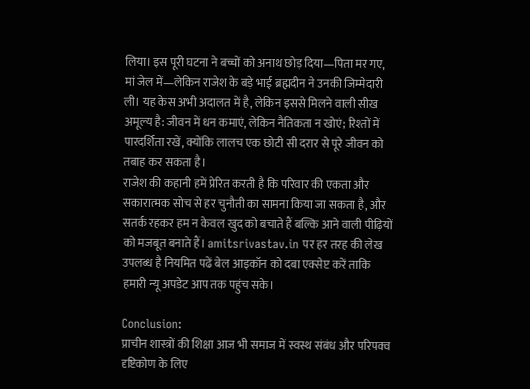लिया। इस पूरी घटना ने बच्चों को अनाथ छोड़ दिया—पिता मर गए, मां जेल में—लेकिन राजेश के बड़े भाई ब्रह्मदीन ने उनकी जिम्मेदारी ली। यह केस अभी अदालत में है, लेकिन इससे मिलने वाली सीख अमूल्य है: जीवन में धन कमाएं, लेकिन नैतिकता न खोएं; रिश्तों में पारदर्शिता रखें, क्योंकि लालच एक छोटी सी दरार से पूरे जीवन को तबाह कर सकता है।
राजेश की कहानी हमें प्रेरित करती है कि परिवार की एकता और सकारात्मक सोच से हर चुनौती का सामना किया जा सकता है, और सतर्क रहकर हम न केवल खुद को बचाते हैं बल्कि आने वाली पीढ़ियों को मजबूत बनाते हैं। amitsrivastav.in पर हर तरह की लेख उपलब्ध है नियमित पढें बेल आइकॉन को दबा एक्सेप्ट करें ताकि हमारी न्यू अपडेट आप तक पहुंच सके।

Conclusion:
प्राचीन शास्त्रों की शिक्षा आज भी समाज में स्वस्थ संबंध और परिपक्व दृष्टिकोण के लिए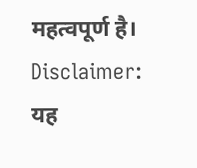महत्वपूर्ण है।
Disclaimer:
यह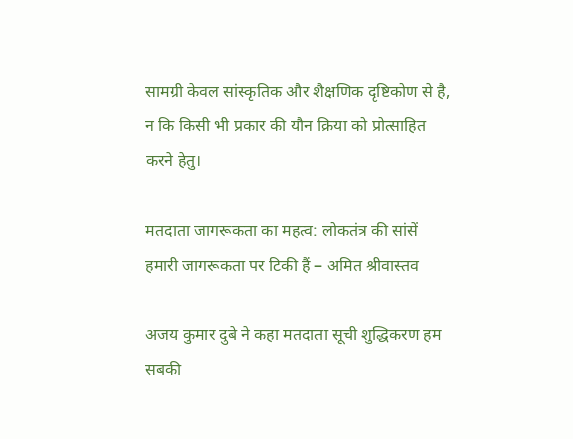सामग्री केवल सांस्कृतिक और शैक्षणिक दृष्टिकोण से है, न कि किसी भी प्रकार की यौन क्रिया को प्रोत्साहित करने हेतु।

मतदाता जागरूकता का महत्व: लोकतंत्र की सांसें हमारी जागरूकता पर टिकी हैं – अमित श्रीवास्तव

अजय कुमार दुबे ने कहा मतदाता सूची शुद्धिकरण हम सबकी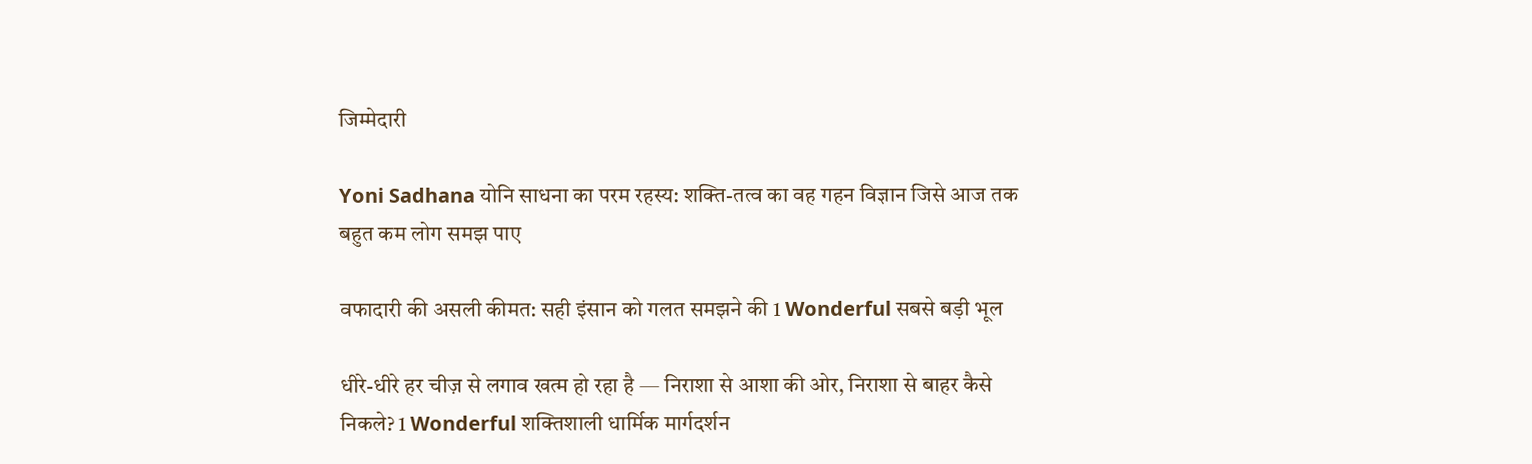जिम्मेदारी

Yoni Sadhana योनि साधना का परम रहस्य: शक्ति-तत्व का वह गहन विज्ञान जिसे आज तक बहुत कम लोग समझ पाए

वफादारी की असली कीमत: सही इंसान को गलत समझने की 1 Wonderful सबसे बड़ी भूल

धीरे-धीरे हर चीज़ से लगाव खत्म हो रहा है — निराशा से आशा की ओर, निराशा से बाहर कैसे निकले? 1 Wonderful शक्तिशाली धार्मिक मार्गदर्शन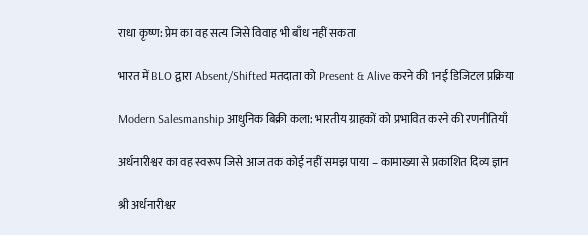राधा कृष्ण: प्रेम का वह सत्य जिसे विवाह भी बाँध नहीं सकता

भारत में BLO द्वारा Absent/Shifted मतदाता को Present & Alive करने की 1नई डिजिटल प्रक्रिया

Modern Salesmanship आधुनिक बिक्री कला: भारतीय ग्राहकों को प्रभावित करने की रणनीतियाँ

अर्धनारीश्वर का वह स्वरूप जिसे आज तक कोई नहीं समझ पाया – कामाख्या से प्रकाशित दिव्य ज्ञान

श्री अर्धनारीश्वर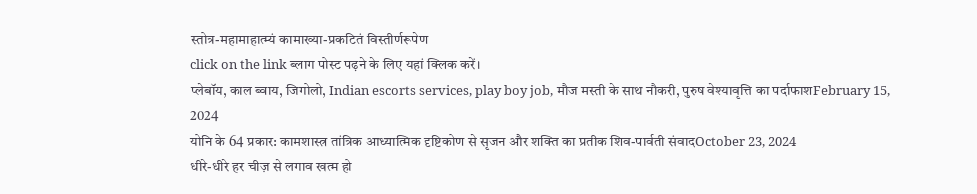स्तोत्र-महामाहात्म्यं कामाख्या-प्रकटितं विस्तीर्णरूपेण
click on the link ब्लाग पोस्ट पढ़ने के लिए यहां क्लिक करें।
प्लेबॉय, काल ब्वाय, जिगोलो, Indian escorts services, play boy job, मौज मस्ती के साथ नौकरी, पुरुष वेश्यावृत्ति का पर्दाफाशFebruary 15, 2024
योनि के 64 प्रकार: कामशास्त्र तांत्रिक आध्यात्मिक दृष्टिकोण से सृजन और शक्ति का प्रतीक शिव-पार्वती संवादOctober 23, 2024
धीरे-धीरे हर चीज़ से लगाव खत्म हो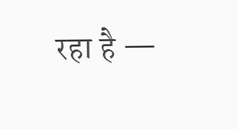रहा है —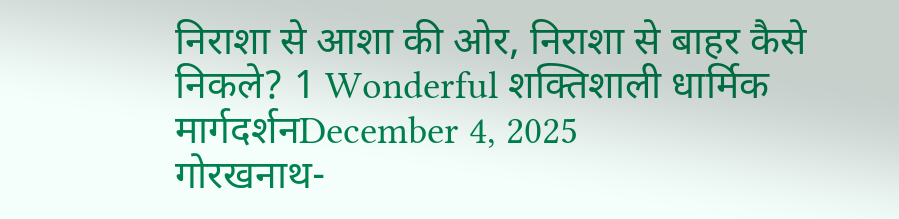निराशा से आशा की ओर, निराशा से बाहर कैसे निकले? 1 Wonderful शक्तिशाली धार्मिक मार्गदर्शनDecember 4, 2025
गोरखनाथ-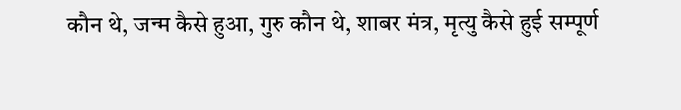कौन थे, जन्म कैसे हुआ, गुरु कौन थे, शाबर मंत्र, मृत्यु कैसे हुई सम्पूर्ण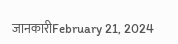जानकारीFebruary 21, 2024